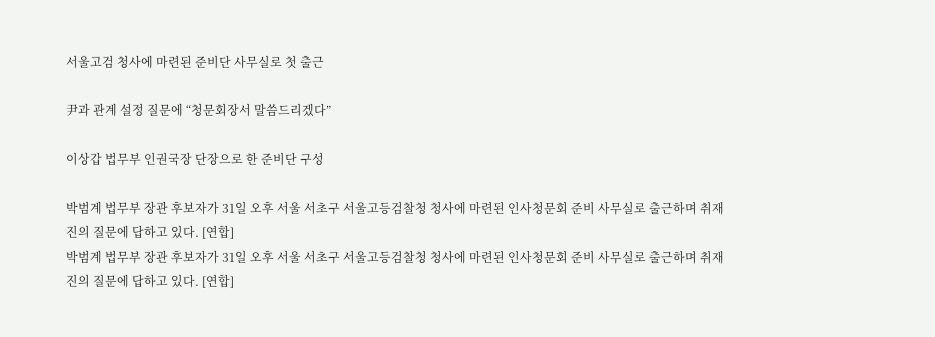서울고검 청사에 마련된 준비단 사무실로 첫 출근

尹과 관계 설정 질문에 “청문회장서 말씀드리겠다”

이상갑 법무부 인권국장 단장으로 한 준비단 구성

박범계 법무부 장관 후보자가 31일 오후 서울 서초구 서울고등검찰청 청사에 마련된 인사청문회 준비 사무실로 출근하며 취재진의 질문에 답하고 있다. [연합]
박범계 법무부 장관 후보자가 31일 오후 서울 서초구 서울고등검찰청 청사에 마련된 인사청문회 준비 사무실로 출근하며 취재진의 질문에 답하고 있다. [연합]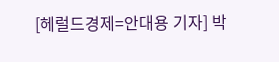[헤럴드경제=안대용 기자] 박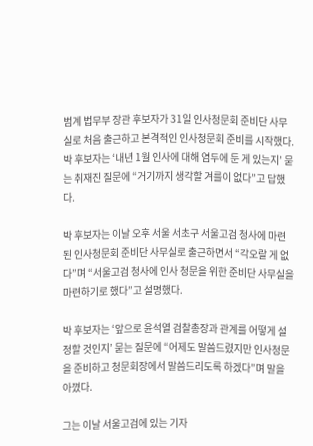범계 법무부 장관 후보자가 31일 인사청문회 준비단 사무실로 처음 출근하고 본격적인 인사청문회 준비를 시작했다. 박 후보자는 ‘내년 1월 인사에 대해 염두에 둔 게 있는지’ 묻는 취재진 질문에 “거기까지 생각할 겨를이 없다”고 답했다.

박 후보자는 이날 오후 서울 서초구 서울고검 청사에 마련된 인사청문회 준비단 사무실로 출근하면서 “각오랄 게 없다”며 “서울고검 청사에 인사 청문을 위한 준비단 사무실을 마련하기로 했다”고 설명했다.

박 후보자는 ‘앞으로 윤석열 검찰총장과 관계를 어떻게 설정할 것인지’ 묻는 질문에 “어제도 말씀드렸지만 인사청문을 준비하고 청문회장에서 말씀드리도록 하겠다”며 말을 아꼈다.

그는 이날 서울고검에 있는 기자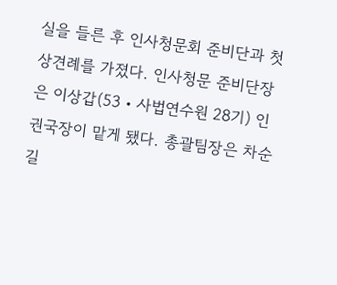실을 들른 후 인사청문회 준비단과 첫 상견례를 가졌다. 인사청문 준비단장은 이상갑(53‧사법연수원 28기) 인권국장이 맡게 됐다. 총괄팀장은 차순길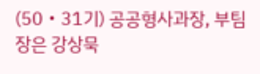(50‧31기) 공공형사과장, 부팀장은 강상묵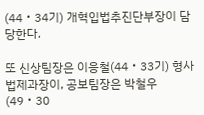(44‧34기) 개혁입법추진단부장이 담당한다.

또 신상팀장은 이응철(44‧33기) 형사법제과장이, 공보팀장은 박철우(49‧30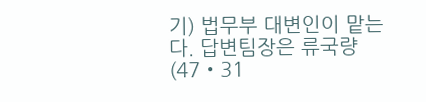기) 법무부 대변인이 맡는다. 답변팀장은 류국량(47‧31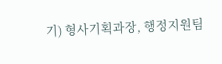기) 형사기획과장, 행정지원팀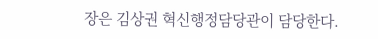장은 김상권 혁신행정담당관이 담당한다.